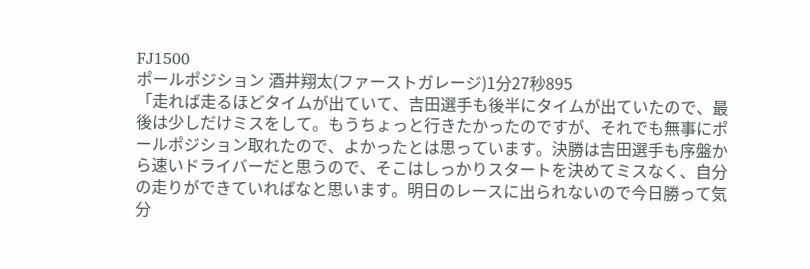FJ1500
ポールポジション 酒井翔太(ファーストガレージ)1分27秒895
「走れば走るほどタイムが出ていて、吉田選手も後半にタイムが出ていたので、最後は少しだけミスをして。もうちょっと行きたかったのですが、それでも無事にポールポジション取れたので、よかったとは思っています。決勝は吉田選手も序盤から速いドライバーだと思うので、そこはしっかりスタートを決めてミスなく、自分の走りができていればなと思います。明日のレースに出られないので今日勝って気分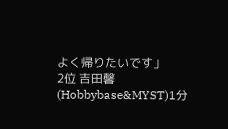よく帰りたいです」
2位 吉田馨(Hobbybase&MYST)1分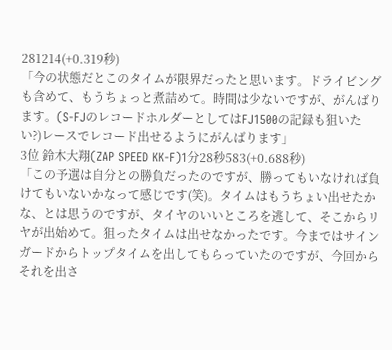281214(+0.319秒)
「今の状態だとこのタイムが限界だったと思います。ドライビングも含めて、もうちょっと煮詰めて。時間は少ないですが、がんばります。(S-FJのレコードホルダーとしてはFJ1500の記録も狙いたい?)レースでレコード出せるようにがんばります」
3位 鈴木大翔(ZAP SPEED KK-F)1分28秒583(+0.688秒)
「この予選は自分との勝負だったのですが、勝ってもいなければ負けてもいないかなって感じです(笑)。タイムはもうちょい出せたかな、とは思うのですが、タイヤのいいところを逃して、そこからリヤが出始めて。狙ったタイムは出せなかったです。今まではサインガードからトップタイムを出してもらっていたのですが、今回からそれを出さ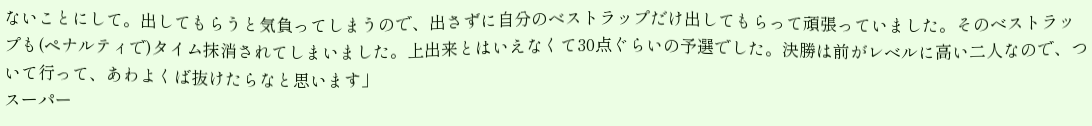ないことにして。出してもらうと気負ってしまうので、出さずに自分のベストラップだけ出してもらって頑張っていました。そのベストラップも(ペナルティで)タイム抹消されてしまいました。上出来とはいえなくて30点ぐらいの予選でした。決勝は前がレベルに高い二人なので、ついて行って、あわよくば抜けたらなと思います」
スーパー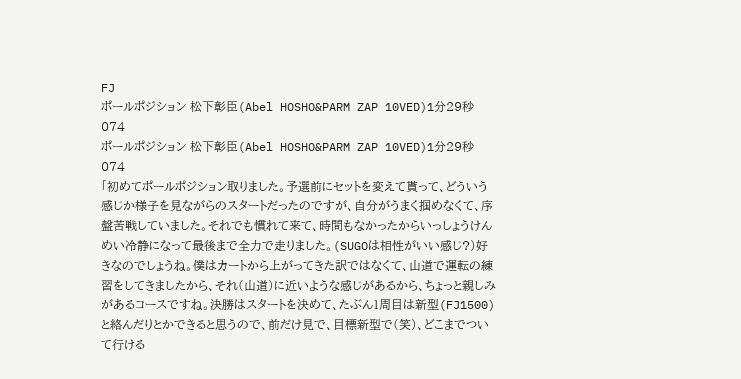FJ
ポールポジション 松下彰臣(Abel HOSHO&PARM ZAP 10VED)1分29秒074
ポールポジション 松下彰臣(Abel HOSHO&PARM ZAP 10VED)1分29秒074
「初めてポールポジション取りました。予選前にセットを変えて貰って、どういう感じか様子を見ながらのスタートだったのですが、自分がうまく掴めなくて、序盤苦戦していました。それでも慣れて来て、時間もなかったからいっしょうけんめい冷静になって最後まで全力で走りました。(SUGOは相性がいい感じ?)好きなのでしょうね。僕はカートから上がってきた訳ではなくて、山道で運転の練習をしてきましたから、それ(山道)に近いような感じがあるから、ちょっと親しみがあるコースですね。決勝はスタートを決めて、たぶん1周目は新型(FJ1500)と絡んだりとかできると思うので、前だけ見で、目標新型で(笑)、どこまでついて行ける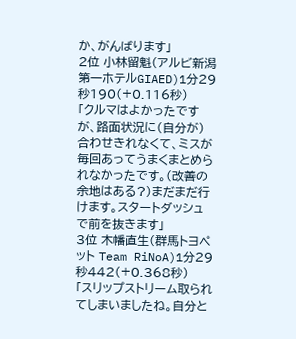か、がんばります」
2位 小林留魁(アルビ新潟第一ホテルGIAED)1分29秒190(+0.116秒)
「クルマはよかったですが、路面状況に(自分が)合わせきれなくて、ミスが毎回あってうまくまとめられなかったです。(改善の余地はある?)まだまだ行けます。スタートダッシュで前を抜きます」
3位 木幡直生(群馬トヨペット Team RiNoA)1分29秒442(+0.368秒)
「スリップストリーム取られてしまいましたね。自分と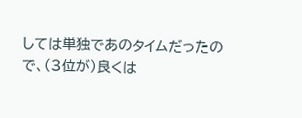しては単独であのタイムだったので、(3位が)良くは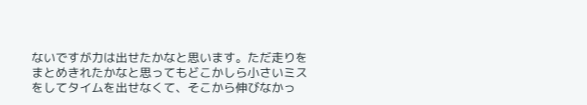ないですが力は出せたかなと思います。ただ走りをまとめきれたかなと思ってもどこかしら小さいミスをしてタイムを出せなくて、そこから伸びなかっ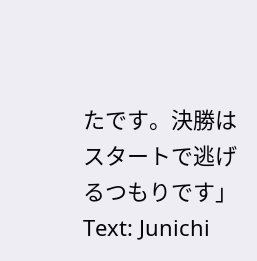たです。決勝はスタートで逃げるつもりです」
Text: Junichi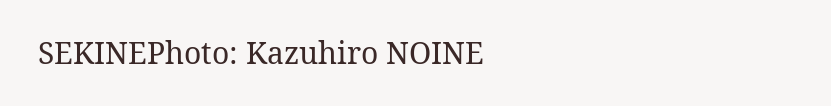SEKINEPhoto: Kazuhiro NOINE